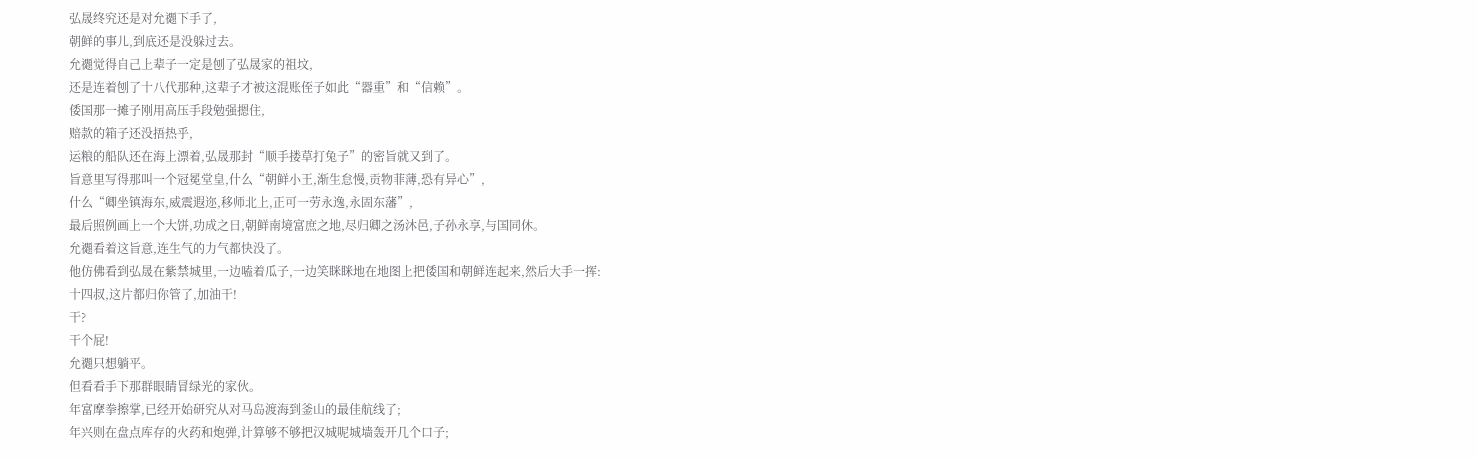弘晟终究还是对允禵下手了,
朝鲜的事儿,到底还是没躲过去。
允禵觉得自己上辈子一定是刨了弘晟家的祖坟,
还是连着刨了十八代那种,这辈子才被这混账侄子如此“器重”和“信赖”。
倭国那一摊子刚用高压手段勉强摁住,
赔款的箱子还没捂热乎,
运粮的船队还在海上漂着,弘晟那封“顺手搂草打兔子”的密旨就又到了。
旨意里写得那叫一个冠冕堂皇,什么“朝鲜小王,渐生怠慢,贡物菲薄,恐有异心”,
什么“卿坐镇海东,威震遐迩,移师北上,正可一劳永逸,永固东藩”,
最后照例画上一个大饼,功成之日,朝鲜南境富庶之地,尽归卿之汤沐邑,子孙永享,与国同休。
允禵看着这旨意,连生气的力气都快没了。
他仿佛看到弘晟在紫禁城里,一边嗑着瓜子,一边笑眯眯地在地图上把倭国和朝鲜连起来,然后大手一挥:
十四叔,这片都归你管了,加油干!
干?
干个屁!
允禵只想躺平。
但看看手下那群眼睛冒绿光的家伙。
年富摩拳擦掌,已经开始研究从对马岛渡海到釜山的最佳航线了;
年兴则在盘点库存的火药和炮弹,计算够不够把汉城呢城墙轰开几个口子;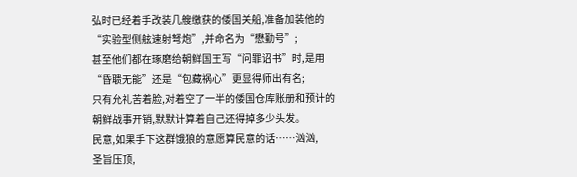弘时已经着手改装几艘缴获的倭国关船,准备加装他的“实验型侧舷速射弩炮”,并命名为“懋勤号”;
甚至他们都在琢磨给朝鲜国王写“问罪诏书”时,是用“昏聩无能”还是“包藏祸心”更显得师出有名;
只有允礼苦着脸,对着空了一半的倭国仓库账册和预计的朝鲜战事开销,默默计算着自己还得掉多少头发。
民意,如果手下这群饿狼的意愿算民意的话……汹汹,
圣旨压顶,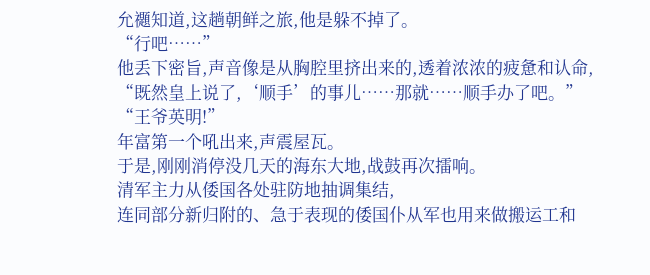允禵知道,这趟朝鲜之旅,他是躲不掉了。
“行吧……”
他丢下密旨,声音像是从胸腔里挤出来的,透着浓浓的疲惫和认命,
“既然皇上说了,‘顺手’的事儿……那就……顺手办了吧。”
“王爷英明!”
年富第一个吼出来,声震屋瓦。
于是,刚刚消停没几天的海东大地,战鼓再次擂响。
清军主力从倭国各处驻防地抽调集结,
连同部分新归附的、急于表现的倭国仆从军也用来做搬运工和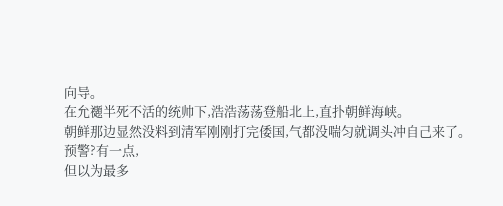向导。
在允禵半死不活的统帅下,浩浩荡荡登船北上,直扑朝鲜海峡。
朝鲜那边显然没料到清军刚刚打完倭国,气都没喘匀就调头冲自己来了。
预警?有一点,
但以为最多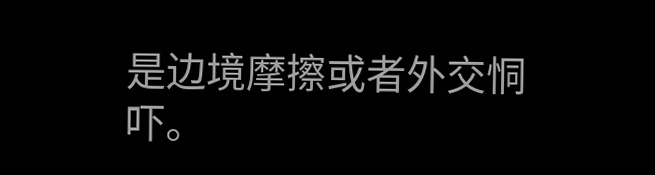是边境摩擦或者外交恫吓。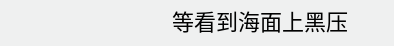等看到海面上黑压